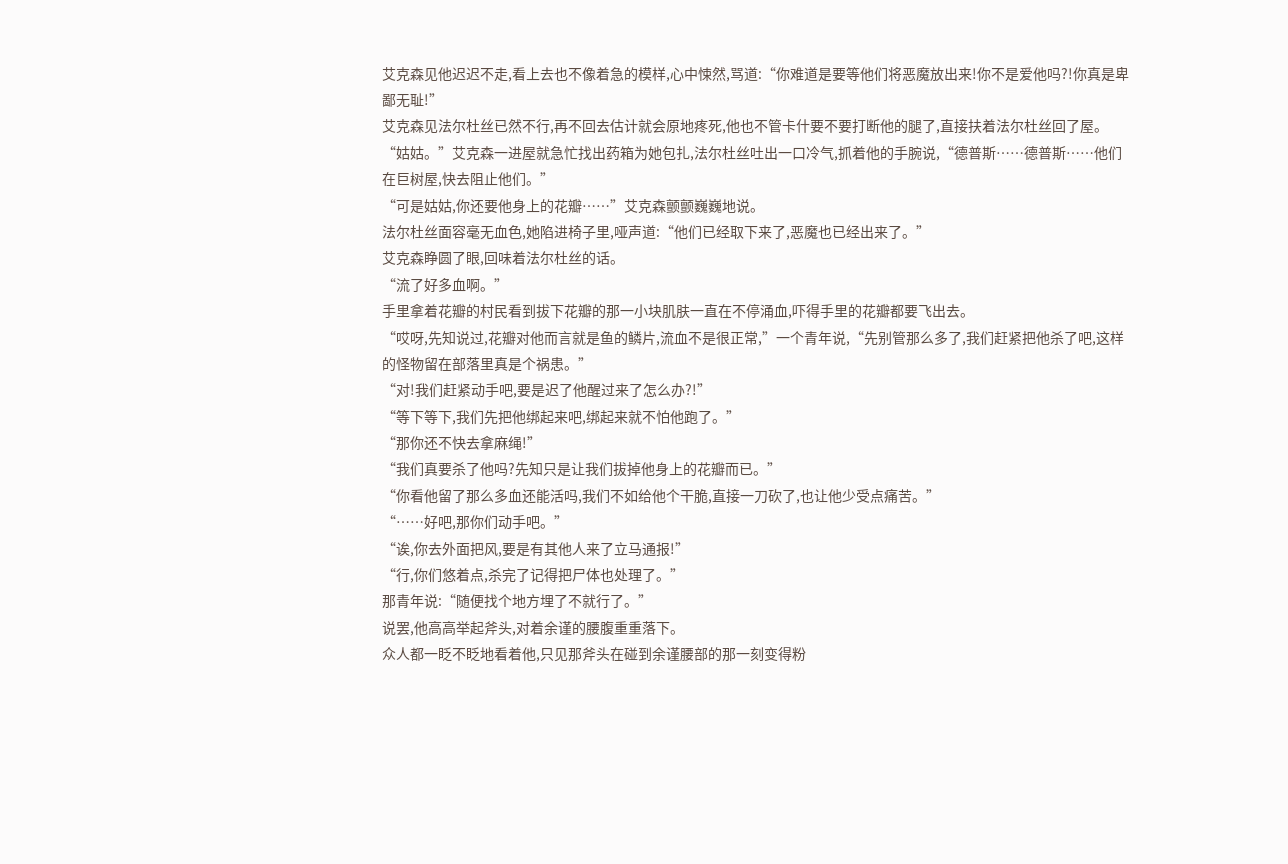艾克森见他迟迟不走,看上去也不像着急的模样,心中悚然,骂道:“你难道是要等他们将恶魔放出来!你不是爱他吗?!你真是卑鄙无耻!”
艾克森见法尔杜丝已然不行,再不回去估计就会原地疼死,他也不管卡什要不要打断他的腿了,直接扶着法尔杜丝回了屋。
“姑姑。”艾克森一进屋就急忙找出药箱为她包扎,法尔杜丝吐出一口冷气,抓着他的手腕说,“德普斯……德普斯……他们在巨树屋,快去阻止他们。”
“可是姑姑,你还要他身上的花瓣……”艾克森颤颤巍巍地说。
法尔杜丝面容毫无血色,她陷进椅子里,哑声道:“他们已经取下来了,恶魔也已经出来了。”
艾克森睁圆了眼,回味着法尔杜丝的话。
“流了好多血啊。”
手里拿着花瓣的村民看到拔下花瓣的那一小块肌肤一直在不停涌血,吓得手里的花瓣都要飞出去。
“哎呀,先知说过,花瓣对他而言就是鱼的鳞片,流血不是很正常,”一个青年说,“先别管那么多了,我们赶紧把他杀了吧,这样的怪物留在部落里真是个祸患。”
“对!我们赶紧动手吧,要是迟了他醒过来了怎么办?!”
“等下等下,我们先把他绑起来吧,绑起来就不怕他跑了。”
“那你还不快去拿麻绳!”
“我们真要杀了他吗?先知只是让我们拔掉他身上的花瓣而已。”
“你看他留了那么多血还能活吗,我们不如给他个干脆,直接一刀砍了,也让他少受点痛苦。”
“……好吧,那你们动手吧。”
“诶,你去外面把风,要是有其他人来了立马通报!”
“行,你们悠着点,杀完了记得把尸体也处理了。”
那青年说:“随便找个地方埋了不就行了。”
说罢,他高高举起斧头,对着余谨的腰腹重重落下。
众人都一眨不眨地看着他,只见那斧头在碰到余谨腰部的那一刻变得粉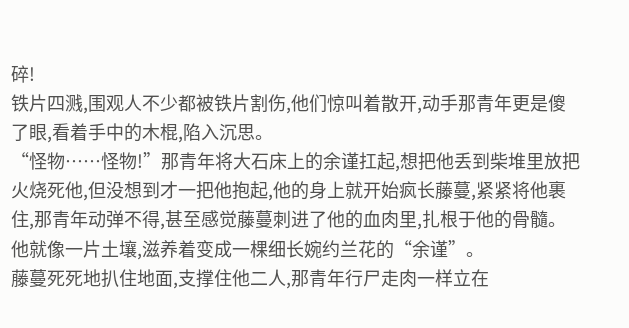碎!
铁片四溅,围观人不少都被铁片割伤,他们惊叫着散开,动手那青年更是傻了眼,看着手中的木棍,陷入沉思。
“怪物……怪物!”那青年将大石床上的余谨扛起,想把他丢到柴堆里放把火烧死他,但没想到才一把他抱起,他的身上就开始疯长藤蔓,紧紧将他裹住,那青年动弹不得,甚至感觉藤蔓刺进了他的血肉里,扎根于他的骨髓。
他就像一片土壤,滋养着变成一棵细长婉约兰花的“余谨”。
藤蔓死死地扒住地面,支撑住他二人,那青年行尸走肉一样立在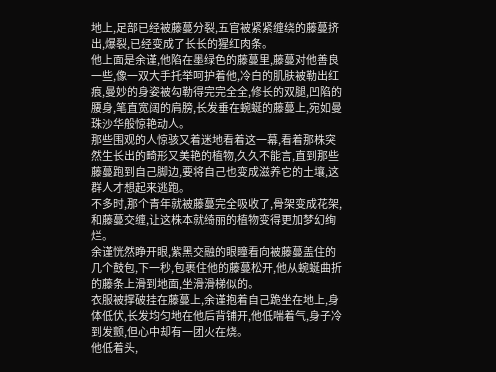地上,足部已经被藤蔓分裂,五官被紧紧缠绕的藤蔓挤出,爆裂,已经变成了长长的猩红肉条。
他上面是余谨,他陷在墨绿色的藤蔓里,藤蔓对他善良一些,像一双大手托举呵护着他,冷白的肌肤被勒出红痕,曼妙的身姿被勾勒得完完全全,修长的双腿,凹陷的腰身,笔直宽阔的肩膀,长发垂在蜿蜒的藤蔓上,宛如曼珠沙华般惊艳动人。
那些围观的人惊骇又着迷地看着这一幕,看着那株突然生长出的畸形又美艳的植物,久久不能言,直到那些藤蔓跑到自己脚边,要将自己也变成滋养它的土壤,这群人才想起来逃跑。
不多时,那个青年就被藤蔓完全吸收了,骨架变成花架,和藤蔓交缠,让这株本就绮丽的植物变得更加梦幻绚烂。
余谨恍然睁开眼,紫黑交融的眼瞳看向被藤蔓盖住的几个鼓包,下一秒,包裹住他的藤蔓松开,他从蜿蜒曲折的藤条上滑到地面,坐滑滑梯似的。
衣服被撑破挂在藤蔓上,余谨抱着自己跪坐在地上,身体低伏,长发均匀地在他后背铺开,他低喘着气,身子冷到发颤,但心中却有一团火在烧。
他低着头,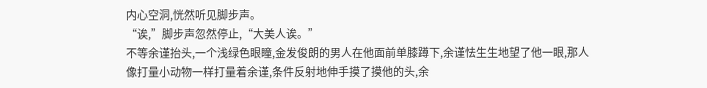内心空洞,恍然听见脚步声。
“诶,”脚步声忽然停止,“大美人诶。”
不等余谨抬头,一个浅绿色眼瞳,金发俊朗的男人在他面前单膝蹲下,余谨怯生生地望了他一眼,那人像打量小动物一样打量着余谨,条件反射地伸手摸了摸他的头,余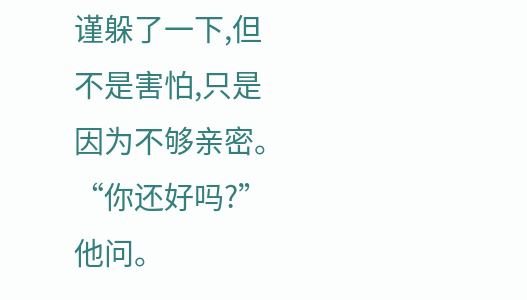谨躲了一下,但不是害怕,只是因为不够亲密。
“你还好吗?”他问。